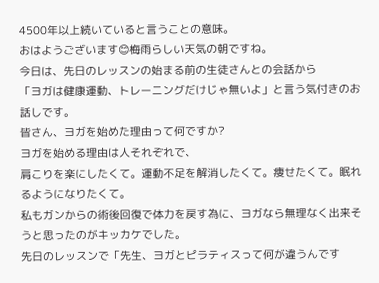4500年以上続いていると言うことの意味。
おはようございます😊梅雨らしい天気の朝ですね。
今日は、先日のレッスンの始まる前の生徒さんとの会話から
「ヨガは健康運動、トレーニングだけじゃ無いよ」と言う気付きのお話しです。
皆さん、ヨガを始めた理由って何ですか?
ヨガを始める理由は人それぞれで、
肩こりを楽にしたくて。運動不足を解消したくて。痩せたくて。眠れるようになりたくて。
私もガンからの術後回復で体力を戻す為に、ヨガなら無理なく出来そうと思ったのがキッカケでした。
先日のレッスンで「先生、ヨガとピラティスって何が違うんです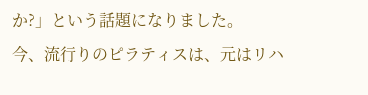か?」という話題になりました。
今、流行りのピラティスは、元はリハ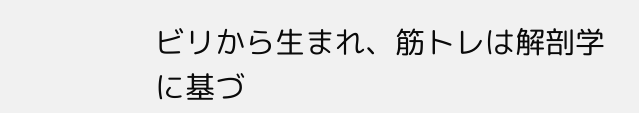ビリから生まれ、筋トレは解剖学に基づ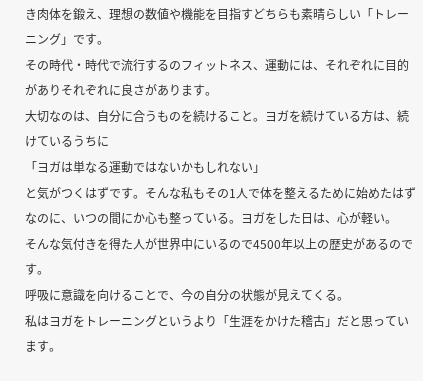き肉体を鍛え、理想の数値や機能を目指すどちらも素晴らしい「トレーニング」です。
その時代・時代で流行するのフィットネス、運動には、それぞれに目的がありそれぞれに良さがあります。
大切なのは、自分に合うものを続けること。ヨガを続けている方は、続けているうちに
「ヨガは単なる運動ではないかもしれない」
と気がつくはずです。そんな私もその1人で体を整えるために始めたはずなのに、いつの間にか心も整っている。ヨガをした日は、心が軽い。
そんな気付きを得た人が世界中にいるので4500年以上の歴史があるのです。
呼吸に意識を向けることで、今の自分の状態が見えてくる。
私はヨガをトレーニングというより「生涯をかけた稽古」だと思っています。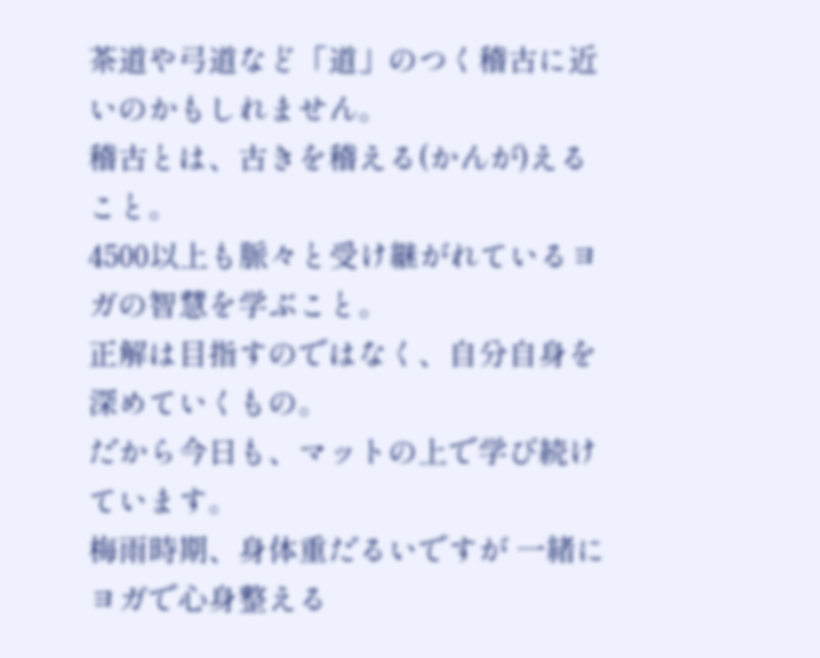茶道や弓道など「道」のつく稽古に近いのかもしれません。
稽古とは、古きを稽える(かんが)えること。
4500以上も脈々と受け継がれているヨガの智慧を学ぶこと。
正解は目指すのではなく、自分自身を深めていくもの。
だから今日も、マットの上で学び続けています。
梅雨時期、身体重だるいですが 一緒にヨガで心身整える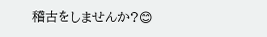稽古をしませんか?😊